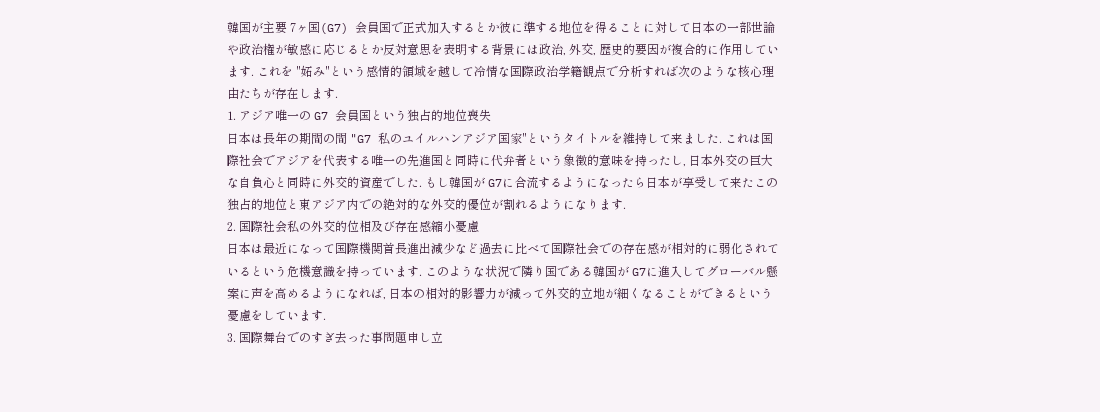韓国が主要 7ヶ国(G7) 会員国で正式加入するとか彼に準する地位を得ることに対して日本の一部世論や政治権が敏感に応じるとか反対意思を表明する背景には政治, 外交, 歴史的要因が複合的に作用しています. これを "妬み"という感情的領域を越して冷情な国際政治学籍観点で分析すれば次のような核心理由たちが存在します.
1. アジア唯一の G7 会員国という独占的地位喪失
日本は長年の期間の間 "G7 私のユイルハンアジア国家"というタイトルを維持して来ました. これは国際社会でアジアを代表する唯一の先進国と同時に代弁者という象徴的意味を持ったし, 日本外交の巨大な自負心と同時に外交的資産でした. もし韓国が G7に合流するようになったら日本が享受して来たこの独占的地位と東アジア内での絶対的な外交的優位が割れるようになります.
2. 国際社会私の外交的位相及び存在感縮小憂慮
日本は最近になって国際機関首長進出減少など過去に比べて国際社会での存在感が相対的に弱化されているという危機意識を持っています. このような状況で隣り国である韓国が G7に進入してグローバル懸案に声を高めるようになれば, 日本の相対的影響力が減って外交的立地が細くなることができるという憂慮をしています.
3. 国際舞台でのすぎ去った事問題申し立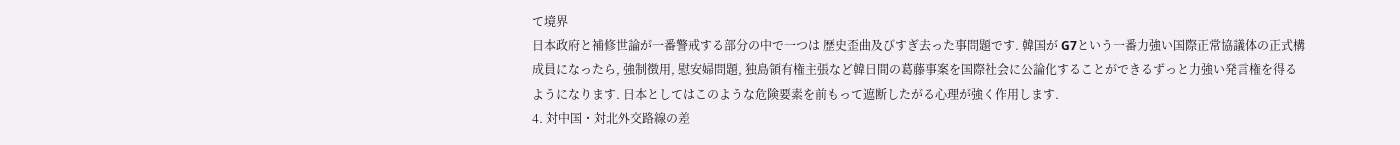て境界
日本政府と補修世論が一番警戒する部分の中で一つは 歴史歪曲及びすぎ去った事問題です. 韓国が G7という一番力強い国際正常協議体の正式構成員になったら, 強制徴用, 慰安婦問題, 独島領有権主張など韓日間の葛藤事案を国際社会に公論化することができるずっと力強い発言権を得るようになります. 日本としてはこのような危険要素を前もって遮断したがる心理が強く作用します.
4. 対中国・対北外交路線の差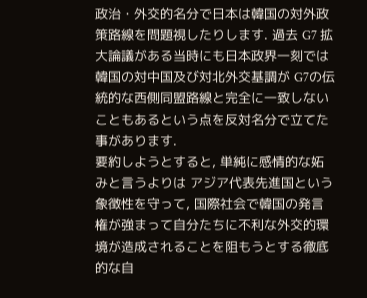政治・外交的名分で日本は韓国の対外政策路線を問題視したりします. 過去 G7 拡大論議がある当時にも日本政界一刻では韓国の対中国及び対北外交基調が G7の伝統的な西側同盟路線と完全に一致しないこともあるという点を反対名分で立てた事があります.
要約しようとすると, 単純に感情的な妬みと言うよりは アジア代表先進国という象徴性を守って, 国際社会で韓国の発言権が強まって自分たちに不利な外交的環境が造成されることを阻もうとする徹底的な自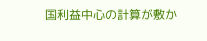国利益中心の計算が敷か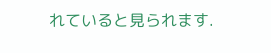れていると見られます.